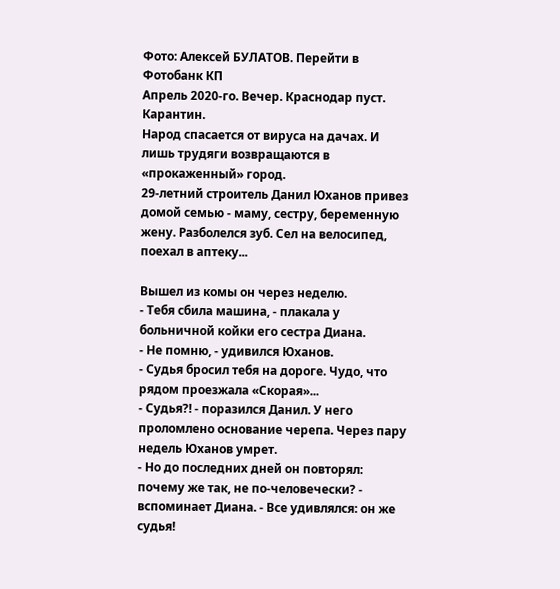Фото: Алексей БУЛАТОВ. Перейти в Фотобанк КП
Апрель 2020-го. Вечер. Краснодар пуст. Карантин.
Народ спасается от вируса на дачах. И лишь трудяги возвращаются в «прокаженный» город.
29-летний строитель Данил Юханов привез домой семью - маму, сестру, беременную жену. Разболелся зуб. Сел на велосипед, поехал в аптеку...

Вышел из комы он через неделю.
- Тебя сбила машина, - плакала у больничной койки его сестра Диана.
- Не помню, - удивился Юханов.
- Судья бросил тебя на дороге. Чудо, что рядом проезжала «Скорая»...
- Судья?! - поразился Данил. У него проломлено основание черепа. Через пару недель Юханов умрет.
- Но до последних дней он повторял: почему же так, не по-человечески? - вспоминает Диана. - Все удивлялся: он же судья!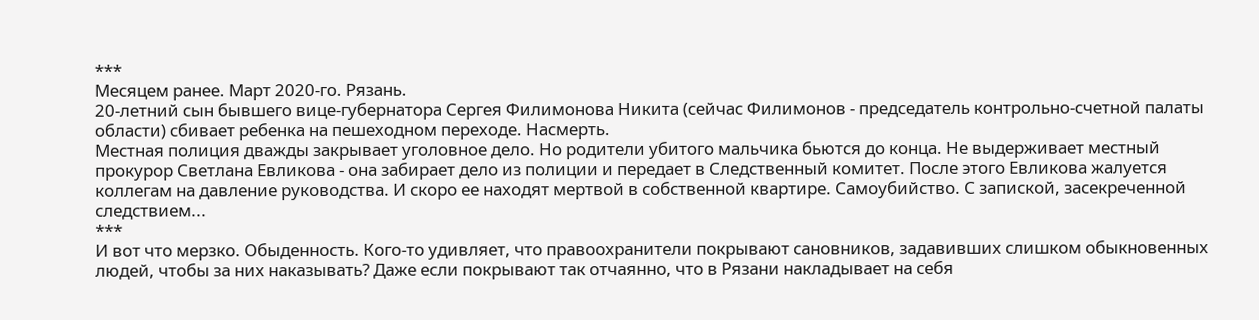***
Месяцем ранее. Март 2020-го. Рязань.
20-летний сын бывшего вице-губернатора Сергея Филимонова Никита (сейчас Филимонов - председатель контрольно-счетной палаты области) сбивает ребенка на пешеходном переходе. Насмерть.
Местная полиция дважды закрывает уголовное дело. Но родители убитого мальчика бьются до конца. Не выдерживает местный прокурор Светлана Евликова - она забирает дело из полиции и передает в Следственный комитет. После этого Евликова жалуется коллегам на давление руководства. И скоро ее находят мертвой в собственной квартире. Самоубийство. С запиской, засекреченной следствием...
***
И вот что мерзко. Обыденность. Кого-то удивляет, что правоохранители покрывают сановников, задавивших слишком обыкновенных людей, чтобы за них наказывать? Даже если покрывают так отчаянно, что в Рязани накладывает на себя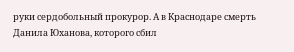руки сердобольный прокурор. А в Краснодаре смерть Данила Юханова, которого сбил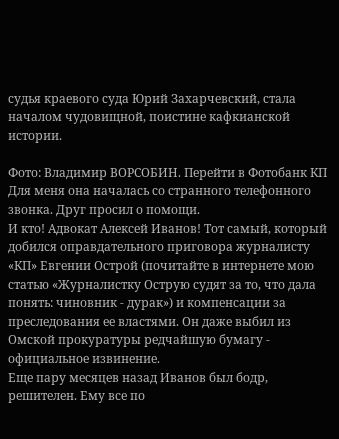судья краевого суда Юрий Захарчевский, стала началом чудовищной, поистине кафкианской истории.

Фото: Владимир ВОРСОБИН. Перейти в Фотобанк КП
Для меня она началась со странного телефонного звонка. Друг просил о помощи.
И кто! Адвокат Алексей Иванов! Тот самый, который добился оправдательного приговора журналисту «КП» Евгении Острой (почитайте в интернете мою статью «Журналистку Острую судят за то, что дала понять: чиновник - дурак») и компенсации за преследования ее властями. Он даже выбил из Омской прокуратуры редчайшую бумагу - официальное извинение.
Еще пару месяцев назад Иванов был бодр, решителен. Ему все по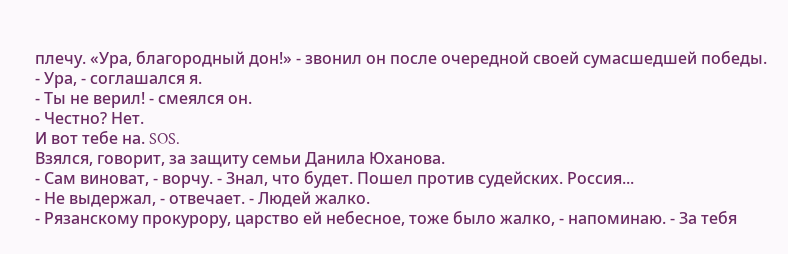плечу. «Ура, благородный дон!» - звонил он после очередной своей сумасшедшей победы.
- Ура, - соглашался я.
- Ты не верил! - смеялся он.
- Честно? Нет.
И вот тебе на. SOS.
Взялся, говорит, за защиту семьи Данила Юханова.
- Сам виноват, - ворчу. - Знал, что будет. Пошел против судейских. Россия...
- Не выдержал, - отвечает. - Людей жалко.
- Рязанскому прокурору, царство ей небесное, тоже было жалко, - напоминаю. - За тебя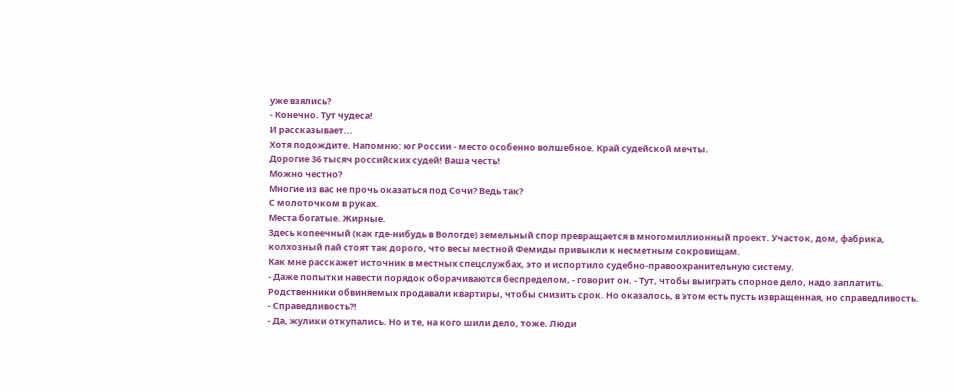уже взялись?
- Конечно. Тут чудеса!
И рассказывает...
Хотя подождите. Напомню: юг России - место особенно волшебное. Край судейской мечты.
Дорогие 36 тысяч российских судей! Ваша честь!
Можно честно?
Многие из вас не прочь оказаться под Сочи? Ведь так?
С молоточком в руках.
Места богатые. Жирные.
Здесь копеечный (как где-нибудь в Вологде) земельный спор превращается в многомиллионный проект. Участок, дом, фабрика, колхозный пай стоят так дорого, что весы местной Фемиды привыкли к несметным сокровищам.
Как мне расскажет источник в местных спецслужбах, это и испортило судебно-правоохранительную систему.
- Даже попытки навести порядок оборачиваются беспределом, - говорит он. - Тут, чтобы выиграть спорное дело, надо заплатить. Родственники обвиняемых продавали квартиры, чтобы снизить срок. Но оказалось, в этом есть пусть извращенная, но справедливость.
- Справедливость?!
- Да, жулики откупались. Но и те, на кого шили дело, тоже. Люди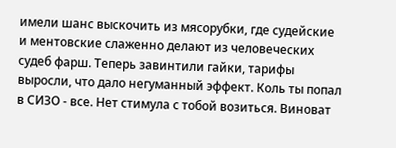имели шанс выскочить из мясорубки, где судейские и ментовские слаженно делают из человеческих судеб фарш. Теперь завинтили гайки, тарифы выросли, что дало негуманный эффект. Коль ты попал в СИЗО - все. Нет стимула с тобой возиться. Виноват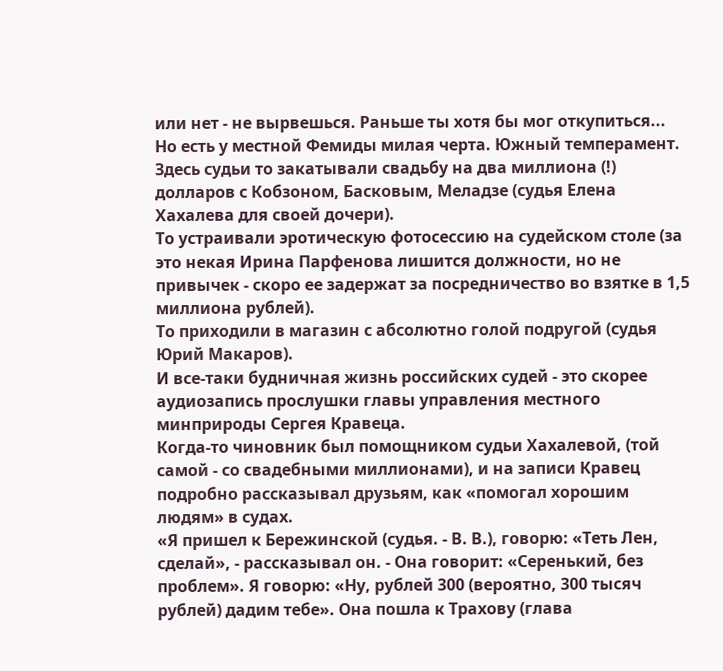или нет - не вырвешься. Раньше ты хотя бы мог откупиться...
Но есть у местной Фемиды милая черта. Южный темперамент. Здесь судьи то закатывали свадьбу на два миллиона (!) долларов с Кобзоном, Басковым, Меладзе (судья Елена Хахалева для своей дочери).
То устраивали эротическую фотосессию на судейском столе (за это некая Ирина Парфенова лишится должности, но не привычек - скоро ее задержат за посредничество во взятке в 1,5 миллиона рублей).
То приходили в магазин с абсолютно голой подругой (судья Юрий Макаров).
И все-таки будничная жизнь российских судей - это скорее аудиозапись прослушки главы управления местного минприроды Сергея Кравеца.
Когда-то чиновник был помощником судьи Хахалевой, (той самой - со свадебными миллионами), и на записи Кравец подробно рассказывал друзьям, как «помогал хорошим людям» в судах.
«Я пришел к Бережинской (судья. - В. В.), говорю: «Теть Лен, сделай», - рассказывал он. - Она говорит: «Серенький, без проблем». Я говорю: «Ну, рублей 300 (вероятно, 300 тысяч рублей) дадим тебе». Она пошла к Трахову (глава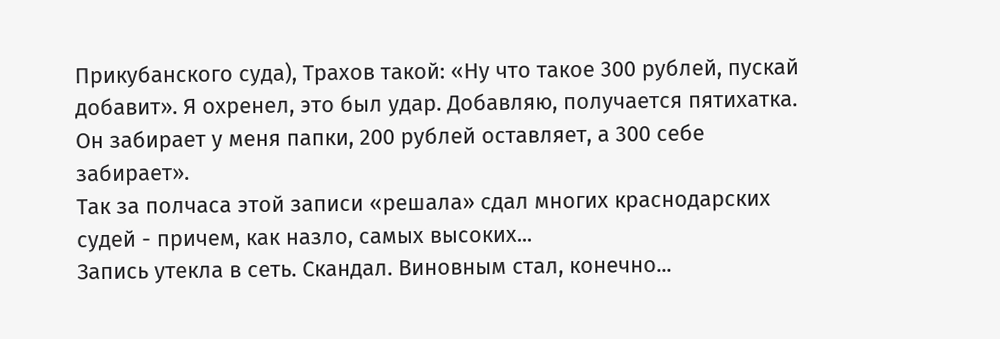Прикубанского суда), Трахов такой: «Ну что такое 300 рублей, пускай добавит». Я охренел, это был удар. Добавляю, получается пятихатка. Он забирает у меня папки, 200 рублей оставляет, а 300 себе забирает».
Так за полчаса этой записи «решала» сдал многих краснодарских судей - причем, как назло, самых высоких...
Запись утекла в сеть. Скандал. Виновным стал, конечно...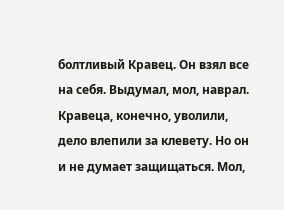болтливый Кравец. Он взял все на себя. Выдумал, мол, наврал. Кравеца, конечно, уволили, дело влепили за клевету. Но он и не думает защищаться. Мол,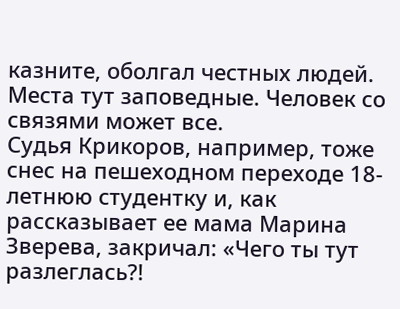казните, оболгал честных людей.
Места тут заповедные. Человек со связями может все.
Судья Крикоров, например, тоже снес на пешеходном переходе 18-летнюю студентку и, как рассказывает ее мама Марина Зверева, закричал: «Чего ты тут разлеглась?!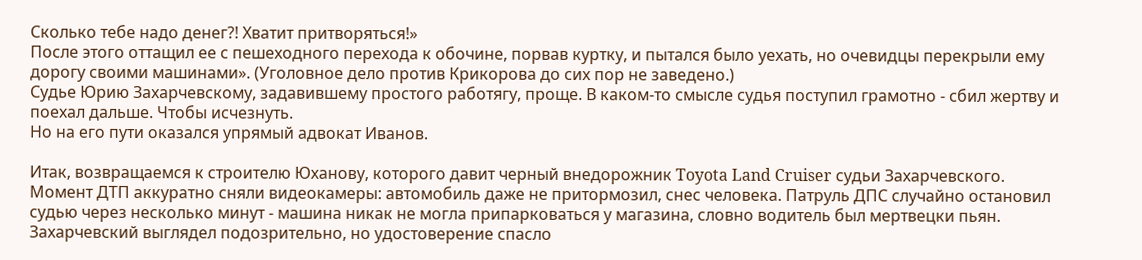Сколько тебе надо денег?! Хватит притворяться!»
После этого оттащил ее с пешеходного перехода к обочине, порвав куртку, и пытался было уехать, но очевидцы перекрыли ему дорогу своими машинами». (Уголовное дело против Крикорова до сих пор не заведено.)
Судье Юрию Захарчевскому, задавившему простого работягу, проще. В каком-то смысле судья поступил грамотно - сбил жертву и поехал дальше. Чтобы исчезнуть.
Но на его пути оказался упрямый адвокат Иванов.

Итак, возвращаемся к строителю Юханову, которого давит черный внедорожник Toyota Land Cruiser судьи Захарчевского.
Момент ДТП аккуратно сняли видеокамеры: автомобиль даже не притормозил, снес человека. Патруль ДПС случайно остановил судью через несколько минут - машина никак не могла припарковаться у магазина, словно водитель был мертвецки пьян. Захарчевский выглядел подозрительно, но удостоверение спасло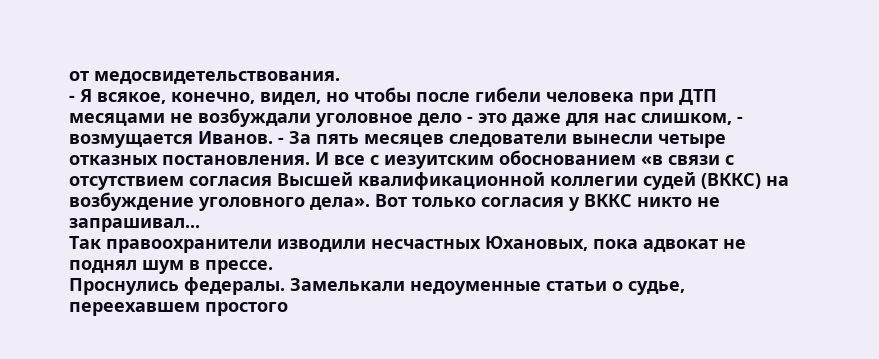от медосвидетельствования.
- Я всякое, конечно, видел, но чтобы после гибели человека при ДТП месяцами не возбуждали уголовное дело - это даже для нас слишком, - возмущается Иванов. - За пять месяцев следователи вынесли четыре отказных постановления. И все с иезуитским обоснованием «в связи с отсутствием согласия Высшей квалификационной коллегии судей (ВККС) на возбуждение уголовного дела». Вот только согласия у ВККС никто не запрашивал...
Так правоохранители изводили несчастных Юхановых, пока адвокат не поднял шум в прессе.
Проснулись федералы. Замелькали недоуменные статьи о судье, переехавшем простого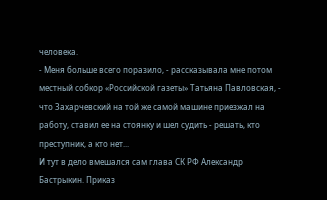человека.
- Меня больше всего поразило, - рассказывала мне потом местный собкор «Российской газеты» Татьяна Павловская, - что Захарчевский на той же самой машине приезжал на работу, ставил ее на стоянку и шел судить - решать, кто преступник, а кто нет...
И тут в дело вмешался сам глава СК РФ Александр Бастрыкин. Приказ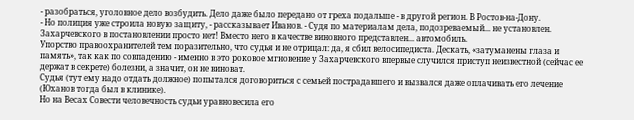- разобраться, уголовное дело возбудить. Дело даже было передано от греха подальше - в другой регион. В Ростов-на-Дону.
- Но полиция уже строила новую защиту, - рассказывает Иванов. - Судя по материалам дела, подозреваемый... не установлен. Захарчевского в постановлении просто нет! Вместо него в качестве виновного представлен... автомобиль.
Упорство правоохранителей тем поразительно, что судья и не отрицал: да, я сбил велосипедиста. Дескать, «затуманены глаза и память», так как по совпадению - именно в это роковое мгновение у Захарчевского впервые случился приступ неизвестной (сейчас ее держат в секрете) болезни, а значит, он не виноват.
Судья (тут ему надо отдать должное) попытался договориться с семьей пострадавшего и вызвался даже оплачивать его лечение (Юханов тогда был в клинике).
Но на Весах Совести человечность судьи уравновесила его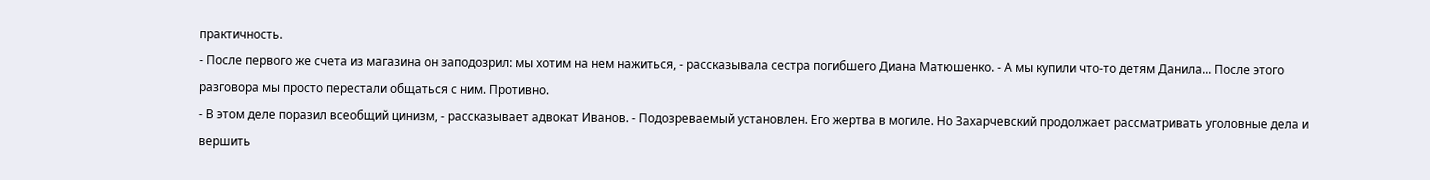практичность.
- После первого же счета из магазина он заподозрил: мы хотим на нем нажиться, - рассказывала сестра погибшего Диана Матюшенко. - А мы купили что-то детям Данила... После этого разговора мы просто перестали общаться с ним. Противно.
- В этом деле поразил всеобщий цинизм, - рассказывает адвокат Иванов. - Подозреваемый установлен. Его жертва в могиле. Но Захарчевский продолжает рассматривать уголовные дела и вершить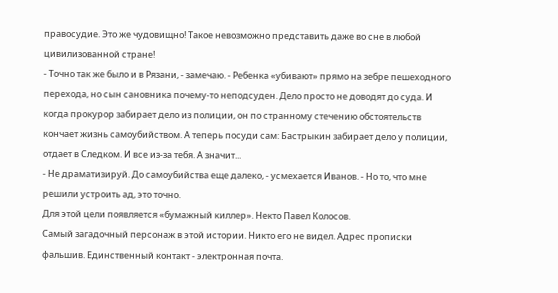правосудие. Это же чудовищно! Такое невозможно представить даже во сне в любой цивилизованной стране!
- Точно так же было и в Рязани, - замечаю. - Ребенка «убивают» прямо на зебре пешеходного перехода, но сын сановника почему-то неподсуден. Дело просто не доводят до суда. И когда прокурор забирает дело из полиции, он по странному стечению обстоятельств кончает жизнь самоубийством. А теперь посуди сам: Бастрыкин забирает дело у полиции, отдает в Следком. И все из-за тебя. А значит...
- Не драматизируй. До самоубийства еще далеко, - усмехается Иванов. - Но то, что мне решили устроить ад, это точно.
Для этой цели появляется «бумажный киллер». Некто Павел Колосов.
Самый загадочный персонаж в этой истории. Никто его не видел. Адрес прописки фальшив. Единственный контакт - электронная почта.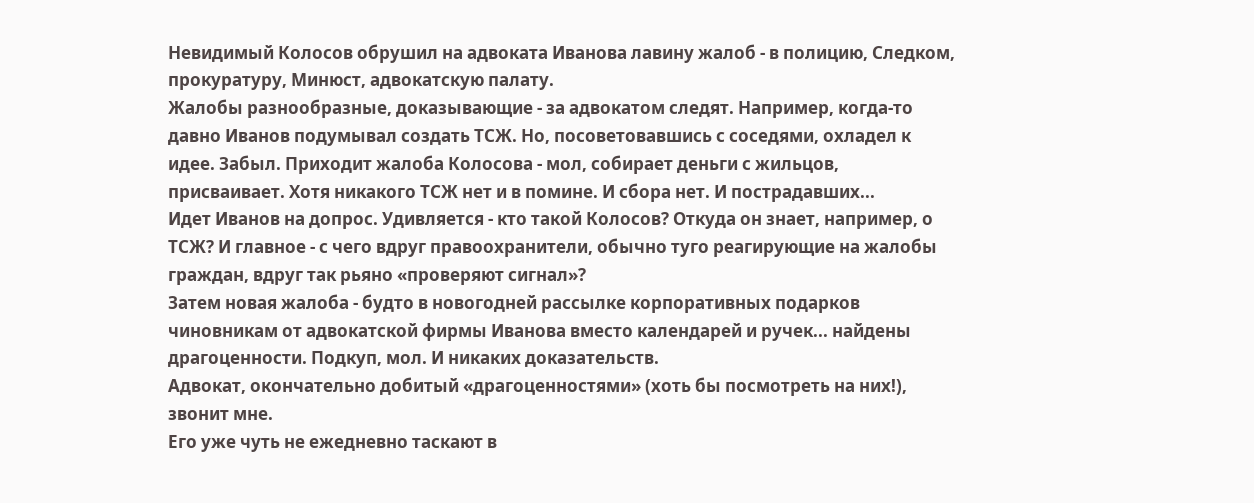Невидимый Колосов обрушил на адвоката Иванова лавину жалоб - в полицию, Следком, прокуратуру, Минюст, адвокатскую палату.
Жалобы разнообразные, доказывающие - за адвокатом следят. Например, когда-то давно Иванов подумывал создать ТСЖ. Но, посоветовавшись с соседями, охладел к идее. Забыл. Приходит жалоба Колосова - мол, собирает деньги с жильцов, присваивает. Хотя никакого ТСЖ нет и в помине. И сбора нет. И пострадавших...
Идет Иванов на допрос. Удивляется - кто такой Колосов? Откуда он знает, например, о ТСЖ? И главное - с чего вдруг правоохранители, обычно туго реагирующие на жалобы граждан, вдруг так рьяно «проверяют сигнал»?
Затем новая жалоба - будто в новогодней рассылке корпоративных подарков чиновникам от адвокатской фирмы Иванова вместо календарей и ручек... найдены драгоценности. Подкуп, мол. И никаких доказательств.
Адвокат, окончательно добитый «драгоценностями» (хоть бы посмотреть на них!), звонит мне.
Его уже чуть не ежедневно таскают в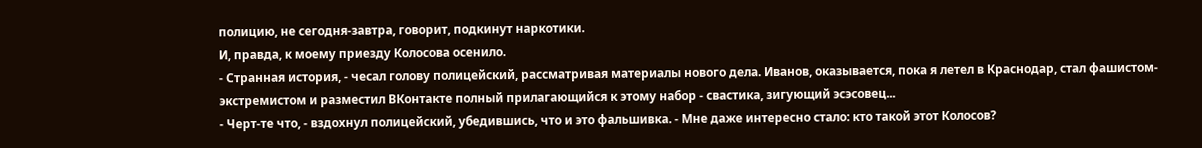полицию, не сегодня-завтра, говорит, подкинут наркотики.
И, правда, к моему приезду Колосова осенило.
- Странная история, - чесал голову полицейский, рассматривая материалы нового дела. Иванов, оказывается, пока я летел в Краснодар, стал фашистом-экстремистом и разместил ВКонтакте полный прилагающийся к этому набор - свастика, зигующий эсэсовец...
- Черт-те что, - вздохнул полицейский, убедившись, что и это фальшивка. - Мне даже интересно стало: кто такой этот Колосов?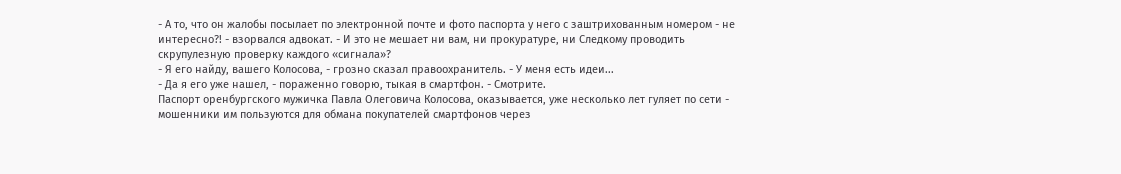- А то, что он жалобы посылает по электронной почте и фото паспорта у него с заштрихованным номером - не интересно?! - взорвался адвокат. - И это не мешает ни вам, ни прокуратуре, ни Следкому проводить скрупулезную проверку каждого «сигнала»?
- Я его найду, вашего Колосова, - грозно сказал правоохранитель. - У меня есть идеи...
- Да я его уже нашел, - пораженно говорю, тыкая в смартфон. - Смотрите.
Паспорт оренбургского мужичка Павла Олеговича Колосова, оказывается, уже несколько лет гуляет по сети - мошенники им пользуются для обмана покупателей смартфонов через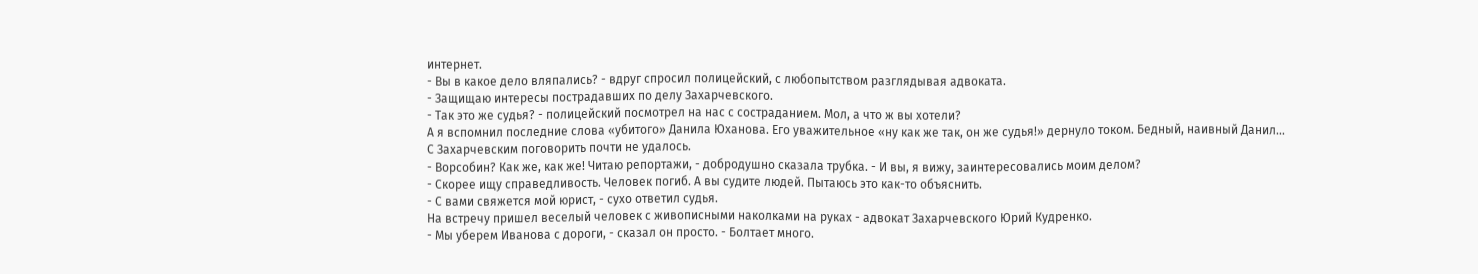интернет.
- Вы в какое дело вляпались? - вдруг спросил полицейский, с любопытством разглядывая адвоката.
- Защищаю интересы пострадавших по делу Захарчевского.
- Так это же судья? - полицейский посмотрел на нас с состраданием. Мол, а что ж вы хотели?
А я вспомнил последние слова «убитого» Данила Юханова. Его уважительное «ну как же так, он же судья!» дернуло током. Бедный, наивный Данил...
С Захарчевским поговорить почти не удалось.
- Ворсобин? Как же, как же! Читаю репортажи, - добродушно сказала трубка. - И вы, я вижу, заинтересовались моим делом?
- Скорее ищу справедливость. Человек погиб. А вы судите людей. Пытаюсь это как-то объяснить.
- С вами свяжется мой юрист, - сухо ответил судья.
На встречу пришел веселый человек с живописными наколками на руках - адвокат Захарчевского Юрий Кудренко.
- Мы уберем Иванова с дороги, - сказал он просто. - Болтает много.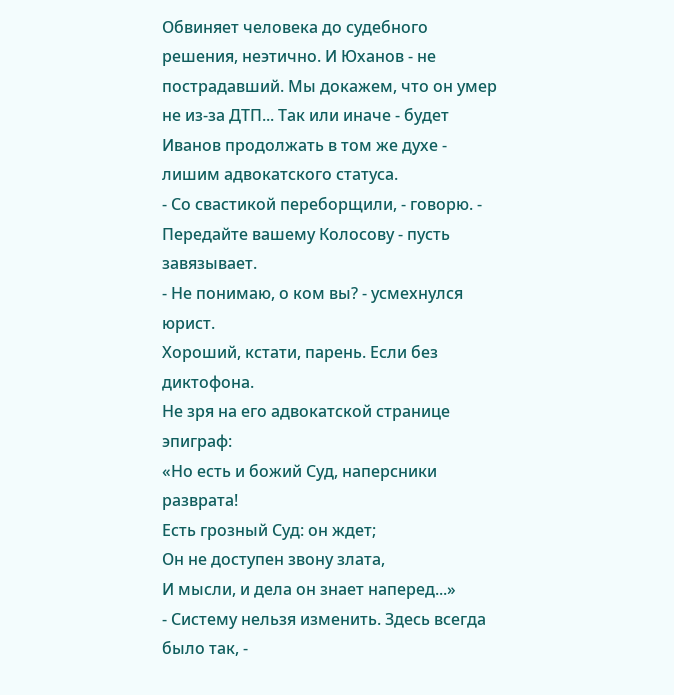Обвиняет человека до судебного решения, неэтично. И Юханов - не пострадавший. Мы докажем, что он умер не из-за ДТП... Так или иначе - будет Иванов продолжать в том же духе - лишим адвокатского статуса.
- Со свастикой переборщили, - говорю. - Передайте вашему Колосову - пусть завязывает.
- Не понимаю, о ком вы? - усмехнулся юрист.
Хороший, кстати, парень. Если без диктофона.
Не зря на его адвокатской странице эпиграф:
«Но есть и божий Суд, наперсники разврата!
Есть грозный Суд: он ждет;
Он не доступен звону злата,
И мысли, и дела он знает наперед...»
- Систему нельзя изменить. Здесь всегда было так, -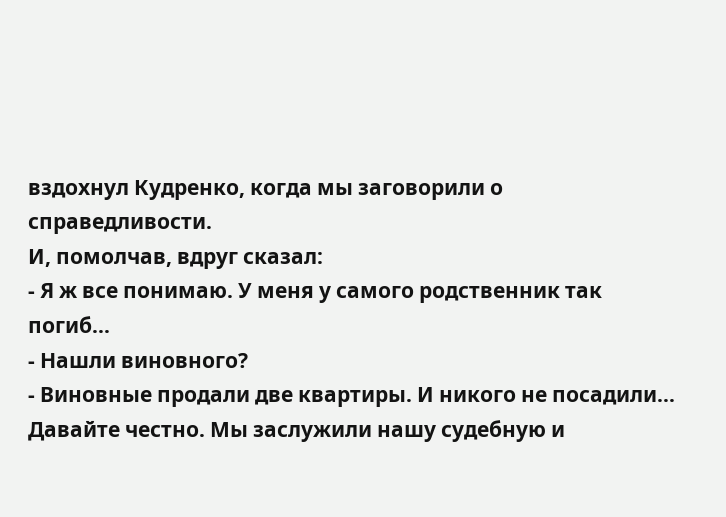вздохнул Кудренко, когда мы заговорили о справедливости.
И, помолчав, вдруг сказал:
- Я ж все понимаю. У меня у самого родственник так погиб...
- Нашли виновного?
- Виновные продали две квартиры. И никого не посадили...
Давайте честно. Мы заслужили нашу судебную и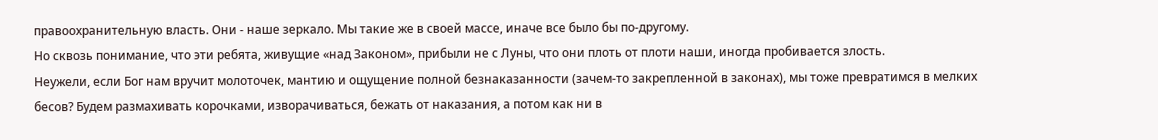правоохранительную власть. Они - наше зеркало. Мы такие же в своей массе, иначе все было бы по-другому.
Но сквозь понимание, что эти ребята, живущие «над Законом», прибыли не с Луны, что они плоть от плоти наши, иногда пробивается злость.
Неужели, если Бог нам вручит молоточек, мантию и ощущение полной безнаказанности (зачем-то закрепленной в законах), мы тоже превратимся в мелких бесов? Будем размахивать корочками, изворачиваться, бежать от наказания, а потом как ни в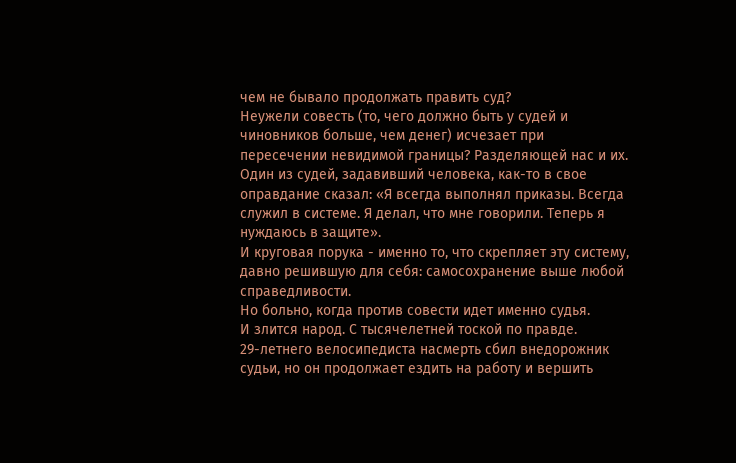чем не бывало продолжать править суд?
Неужели совесть (то, чего должно быть у судей и чиновников больше, чем денег) исчезает при пересечении невидимой границы? Разделяющей нас и их.
Один из судей, задавивший человека, как-то в свое оправдание сказал: «Я всегда выполнял приказы. Всегда служил в системе. Я делал, что мне говорили. Теперь я нуждаюсь в защите».
И круговая порука - именно то, что скрепляет эту систему, давно решившую для себя: самосохранение выше любой справедливости.
Но больно, когда против совести идет именно судья.
И злится народ. С тысячелетней тоской по правде.
29-летнего велосипедиста насмерть сбил внедорожник судьи, но он продолжает ездить на работу и вершить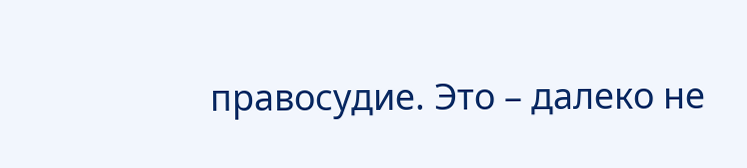правосудие. Это – далеко не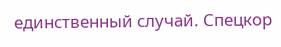единственный случай. Спецкор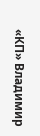«КП» Владимир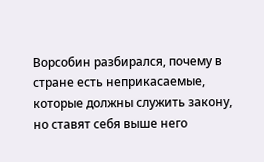Ворсобин разбирался, почему в стране есть неприкасаемые, которые должны служить закону, но ставят себя выше него